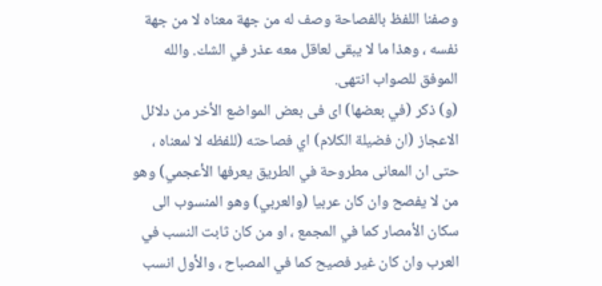وصفنا اللفظ بالفصاحة وصف له من جهة معناه لا من جهة نفسه ، وهذا ما لا يبقى لعاقل معه عذر في الشك. والله الموفق للصواب انتهى.
(و) ذكر (في بعضها) اى فى بعض المواضع الأخر من دلائل الاعجاز (ان فضيلة الكلام) اي فصاحته (للفظه لا لمعناه ، حتى ان المعانى مطروحة في الطريق يعرفها الأعجمي) وهو من لا يفصح وان كان عربيا (والعربي) وهو المنسوب الى سكان الأمصار كما في المجمع ، او من كان ثابت النسب في العرب وان كان غير فصيح كما في المصباح ، والأول انسب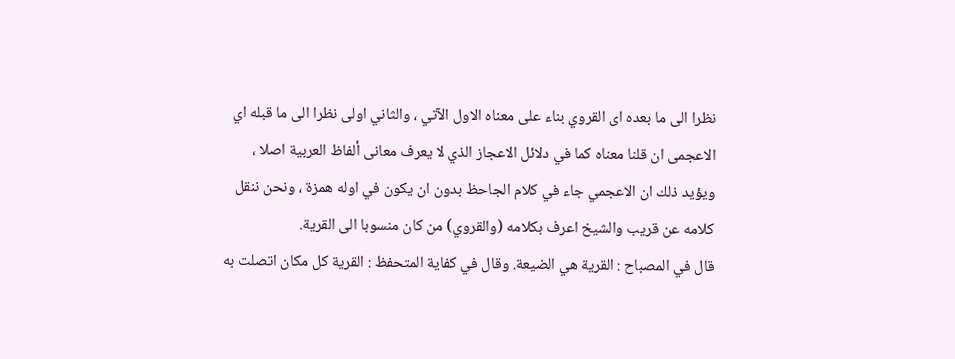نظرا الى ما بعده اى القروي بناء على معناه الاول الآتي ، والثاني اولى نظرا الى ما قبله اي الاعجمى ان قلنا معناه كما في دلائل الاعجاز الذي لا يعرف معانى ألفاظ العربية اصلا ، ويؤيد ذلك ان الاعجمي جاء في كلام الجاحظ بدون ان يكون في اوله همزة ، ونحن ننقل كلامه عن قريب والشيخ اعرف بكلامه (والقروي) من كان منسوبا الى القرية.
قال في المصباح : القرية هي الضيعة. وقال في كفاية المتحفظ : القرية كل مكان اتصلت به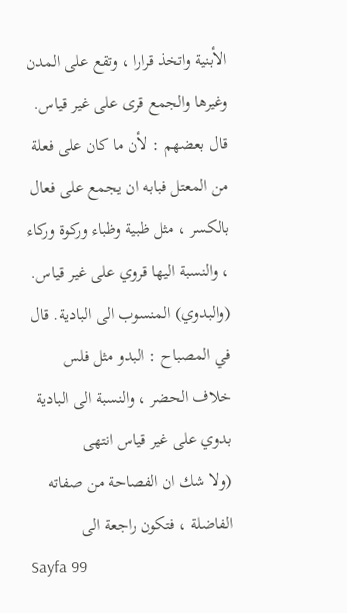الأبنية واتخذ قرارا ، وتقع على المدن وغيرها والجمع قرى على غير قياس. قال بعضهم : لأن ما كان على فعلة من المعتل فبابه ان يجمع على فعال بالكسر ، مثل ظبية وظباء وركوة وركاء ، والنسبة اليها قروي على غير قياس.
(والبدوي) المنسوب الى البادية. قال في المصباح : البدو مثل فلس خلاف الحضر ، والنسبة الى البادية بدوي على غير قياس انتهى
(ولا شك ان الفصاحة من صفاته الفاضلة ، فتكون راجعة الى
Sayfa 99